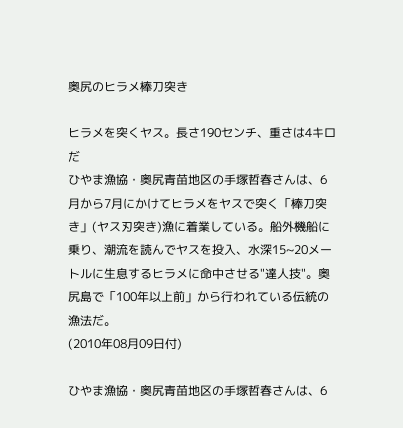奥尻のヒラメ棒刀突き

ヒラメを突くヤス。長さ190センチ、重さは4キロだ
ひやま漁協・奥尻青苗地区の手塚哲春さんは、6月から7月にかけてヒラメをヤスで突く「棒刀突き」(ヤス刃突き)漁に着業している。船外機船に乗り、潮流を読んでヤスを投入、水深15~20メートルに生息するヒラメに命中させる"達人技"。奥尻島で「100年以上前」から行われている伝統の漁法だ。
(2010年08月09日付)

ひやま漁協・奥尻青苗地区の手塚哲春さんは、6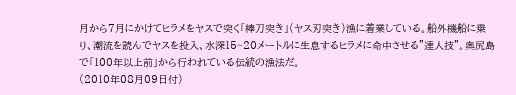月から7月にかけてヒラメをヤスで突く「棒刀突き」(ヤス刃突き)漁に着業している。船外機船に乗り、潮流を読んでヤスを投入、水深15~20メートルに生息するヒラメに命中させる"達人技"。奥尻島で「100年以上前」から行われている伝統の漁法だ。
(2010年08月09日付)